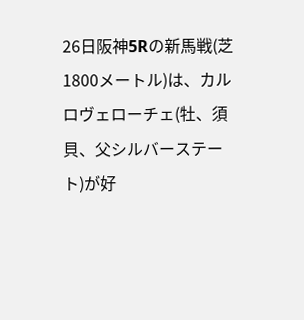26日阪神5Rの新馬戦(芝1800メートル)は、カルロヴェローチェ(牡、須貝、父シルバーステート)が好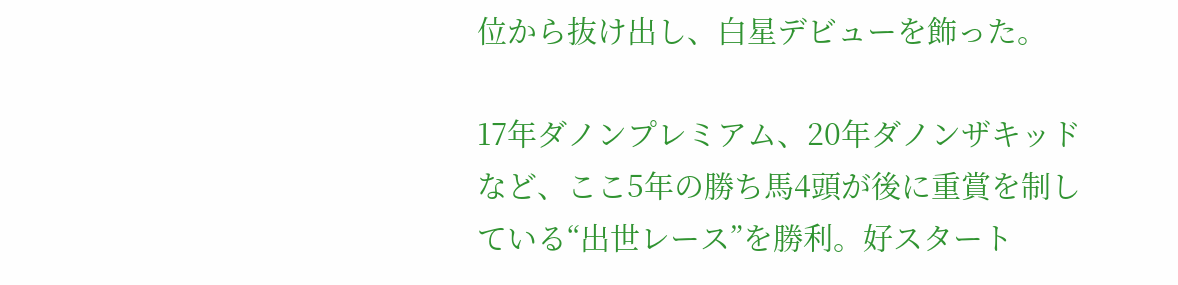位から抜け出し、白星デビューを飾った。

17年ダノンプレミアム、20年ダノンザキッドなど、ここ5年の勝ち馬4頭が後に重賞を制している“出世レース”を勝利。好スタート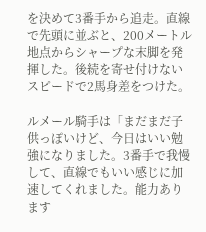を決めて3番手から追走。直線で先頭に並ぶと、200メートル地点からシャープな末脚を発揮した。後続を寄せ付けないスピードで2馬身差をつけた。

ルメール騎手は「まだまだ子供っぽいけど、今日はいい勉強になりました。3番手で我慢して、直線でもいい感じに加速してくれました。能力あります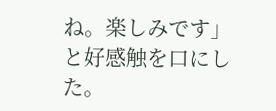ね。楽しみです」と好感触を口にした。